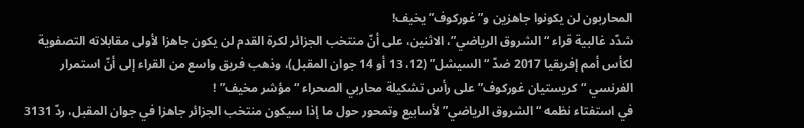المحاربون لن يكونوا جاهزين و”غوركوف” يخيف!
شدّد غالبية قراء “الشروق الرياضي”، الاثنين، على أنّ منتخب الجزائر لكرة القدم لن يكون جاهزا لأولى مقابلاته التصفوية لكأس أمم إفريقيا 2017 ضدّ “السيشل” (12، 13 أو 14 جوان المقبل)، وذهب فريق واسع من القراء إلى أنّ استمرار الفرنسي “كريستيان غوركوف” على رأس تشكيلة محاربي الصحراء “مؤشر مخيف” !
في استفتاء نظمه “الشروق الرياضي” لأسابيع وتمحور حول ما إذا سيكون منتخب الجزائر جاهزا في جوان المقبل، ردّ 3131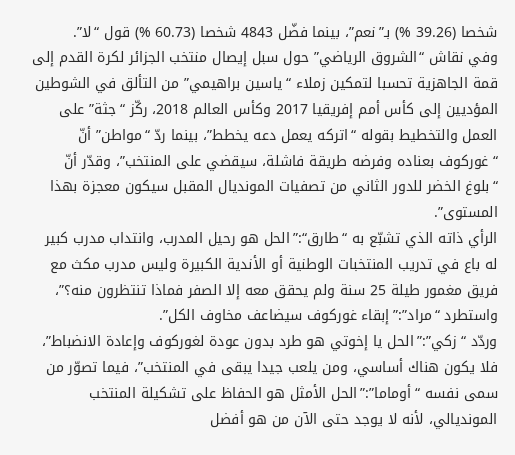شخصا (39.26 %) بـ”نعم”، بينما فضّل 4843 شخصا (60.73 %) قول “لا”.
وفي نقاش “الشروق الرياضي” حول سبل إيصال منتخب الجزائر لكرة القدم إلى قمة الجاهزية تحسبا لتمكين زملاء “ياسين براهيمي” من التألق في الشوطين المؤديين إلى كأس أمم إفريقيا 2017 وكأس العالم 2018، ركّز “جثة” على العمل والتخطيط بقوله “اتركه يعمل دعه يخطط”، بينما ردّ “مواطن” أنّ “غوركوف بعناده وفرضه طريقة فاشلة، سيقضي على المنتخب”، وقدّر أنّ “بلوغ الخضر للدور الثاني من تصفيات المونديال المقبل سيكون معجزة بهذا المستوى”.
الرأي ذاته الذي تشبّع به “طارق“:”الحل هو رحيل المدرب، وانتداب مدرب كبير له باع في تدريب المنتخبات الوطنية أو الأندية الكبيرة وليس مدرب مكث مع فريق مغمور طيلة 25 سنة ولم يحقق معه إلا الصفر فماذا تنتظرون منه؟”، واستطرد “مراد”:”إبقاء غوركوف سيضاعف مخاوف الكل”.
وردّد “زكي”:”الحل يا إخوتي هو طرد بدون عودة لغوركوف وإعادة الانضباط”، فلا يكون هناك أساسي، ومن يلعب جيدا يبقى في المنتخب”، فيما تصوّر من سمى نفسه “أوماما”:”الحل الأمثل هو الحفاظ على تشكيلة المنتخب المونديالي، لأنه لا يوجد حتى الآن من هو أفضل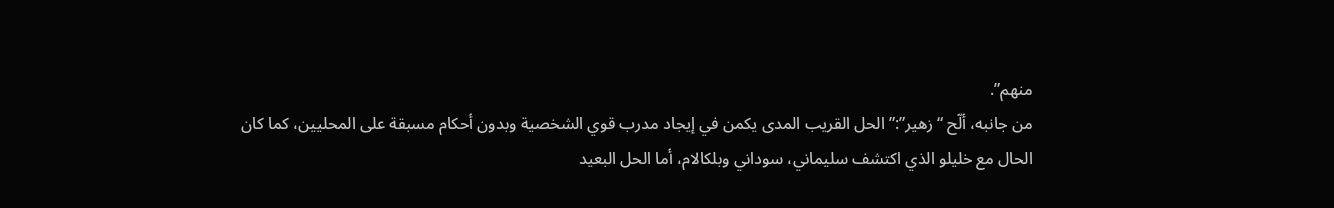منهم”.
من جانبه، ألّح “زهير”:”الحل القريب المدى يكمن في إيجاد مدرب قوي الشخصية وبدون أحكام مسبقة على المحليين، كما كان الحال مع خليلو الذي اكتشف سليماني، سوداني وبلكالام، أما الحل البعيد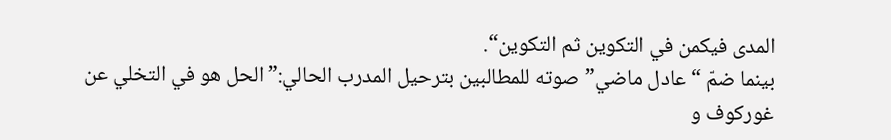المدى فيكمن في التكوين ثم التكوين“.
بينما ضمّ “عادل ماضي” صوته للمطالبين بترحيل المدرب الحالي:”الحل هو في التخلي عن غوركوف و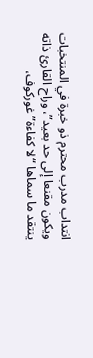انتداب مدرب محترم ذو خبرة في المنتخبات ويكون مقنعا إلى حد بعيد”، وراح القارئ ذاته ينتقد ما سماها “لا كفاءة” غوركوف،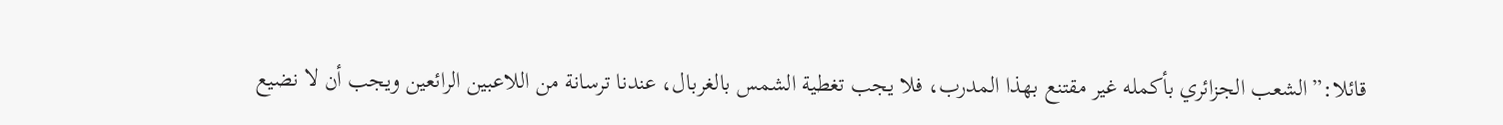قائلا:”الشعب الجزائري بأكمله غير مقتنع بهذا المدرب، فلا يجب تغطية الشمس بالغربال، عندنا ترسانة من اللاعبين الرائعين ويجب أن لا نضيع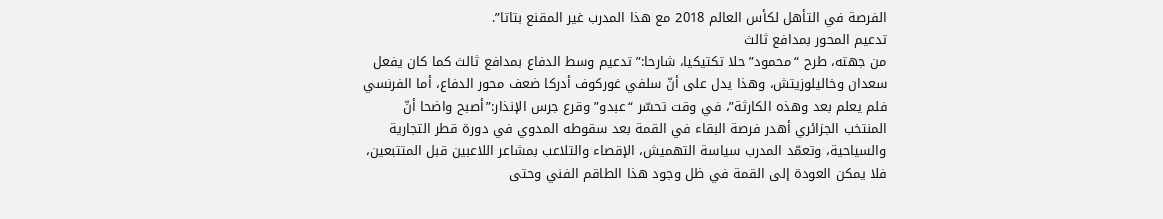الفرصة في التأهل لكأس العالم 2018 مع هذا المدرب غير المقنع بتاتا”.
تدعيم المحور بمدافع ثالث
من جهته، طرح “محمود” حلا تكتيكيا، شارحا:”تدعيم وسط الدفاع بمدافع ثالث كما كان يفعل سعدان وخاليلوزيتش، وهذا يدل على أنّ سلفي غوركوف أدركا ضعف محور الدفاع، أما الفرنسي فلم يعلم بعد وهذه الكارثة”، في وقت تحسّر “عبدو” وقرع جرس الإنذار:”أصبح واضحا أنّ المنتخب الجزائري أهدر فرصة البقاء في القمة بعد سقوطه المدوي في دورة قطر التجارية والسياحية، وتعمّد المدرب سياسة التهميش، الإقصاء والتلاعب بمشاعر اللاعبين قبل المتتبعين، فلا يمكن العودة إلى القمة في ظل وجود هذا الطاقم الفني وحتى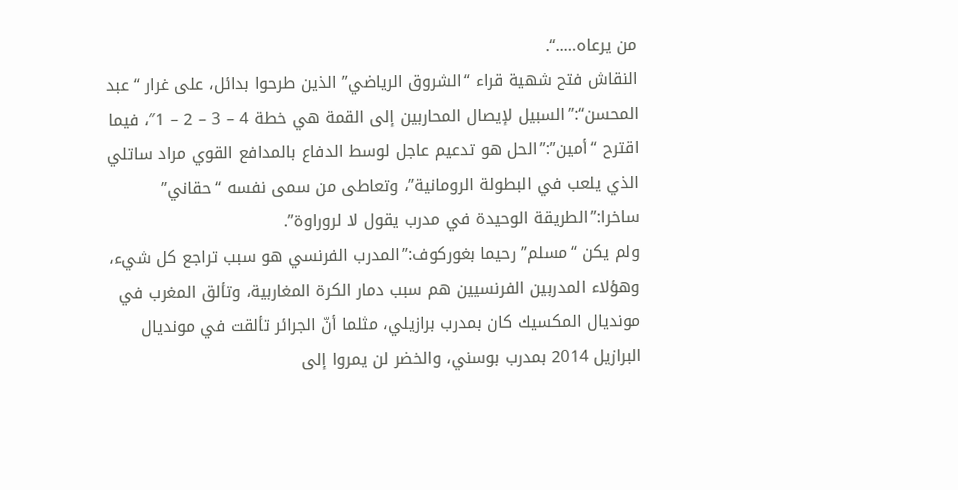من يرعاه…..“.
النقاش فتح شهية قراء “الشروق الرياضي” الذين طرحوا بدائل، على غرار “عبد المحسن“:”السبيل لإيصال المحاربين إلى القمة هي خطة 4 – 3 – 2 – 1″، فيما اقترح “أمين”:”الحل هو تدعيم عاجل لوسط الدفاع بالمدافع القوي مراد ساتلي الذي يلعب في البطولة الرومانية”، وتعاطى من سمى نفسه “حقاني” ساخرا:”الطريقة الوحيدة في مدرب يقول لا لروراوة”.
ولم يكن “مسلم” رحيما بغوركوف:”المدرب الفرنسي هو سبب تراجع كل شيء، وهؤلاء المدربين الفرنسيين هم سبب دمار الكرة المغاربية، وتألق المغرب في مونديال المكسيك كان بمدرب برازيلي، مثلما أنّ الجرائر تألقت في مونديال البرازيل 2014 بمدرب بوسني، والخضر لن يمروا إلى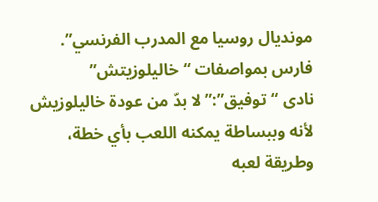مونديال روسيا مع المدرب الفرنسي”.
فارس بمواصفات “خاليلوزيتش”
نادى “توفيق”:”لا بدّ من عودة خاليلوزيش لأنه وببساطة يمكنه اللعب بأي خطة، وطريقة لعبه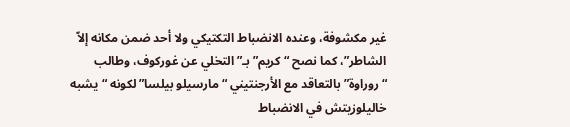غير مكشوفة، وعنده الانضباط التكتيكي ولا أحد ضمن مكانه إلاّ الشاطر”، كما نصح “كريم” بـ”التخلي عن غوركوف، وطالب “روراوة” بالتعاقد مع الأرجنتيني “مارسيلو بيلسا” لكونه “يشبه خاليلوزيتش في الانضباط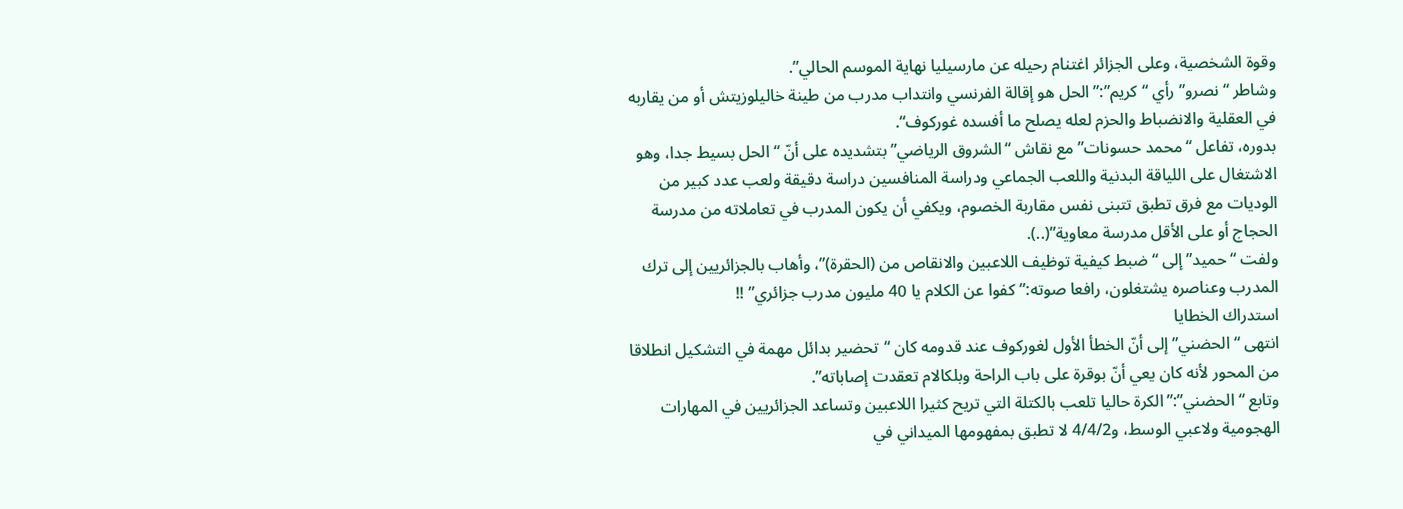وقوة الشخصية، وعلى الجزائر اغتنام رحيله عن مارسيليا نهاية الموسم الحالي”.
وشاطر “نصرو” رأي “كريم”:”الحل هو إقالة الفرنسي وانتداب مدرب من طينة خاليلوزيتش أو من يقاربه في العقلية والانضباط والحزم لعله يصلح ما أفسده غوركوف“.
بدوره، تفاعل “محمد حسونات” مع نقاش “الشروق الرياضي” بتشديده على أنّ “الحل بسيط جدا، وهو الاشتغال على اللياقة البدنية واللعب الجماعي ودراسة المنافسين دراسة دقيقة ولعب عدد كبير من الوديات مع فرق تطبق تتبنى نفس مقاربة الخصوم، ويكفي أن يكون المدرب في تعاملاته من مدرسة الحجاج أو على الأقل مدرسة معاوية”(..).
ولفت “حميد” إلى “ضبط كيفية توظيف اللاعبين والانقاص من (الحقرة)”، وأهاب بالجزائريين إلى ترك المدرب وعناصره يشتغلون، رافعا صوته:”كفوا عن الكلام يا 40 مليون مدرب جزائري” !!
استدراك الخطايا
انتهى “الحضني” إلى أنّ الخطأ الأول لغوركوف عند قدومه كان “تحضير بدائل مهمة في التشكيل انطلاقا من المحور لأنه كان يعي أنّ بوقرة على باب الراحة وبلكالام تعقدت إصاباته”.
وتابع “الحضني”:”الكرة حاليا تلعب بالكتلة التي تريح كثيرا اللاعبين وتساعد الجزائريين في المهارات الهجومية ولاعبي الوسط، و4/4/2 لا تطبق بمفهومها الميداني في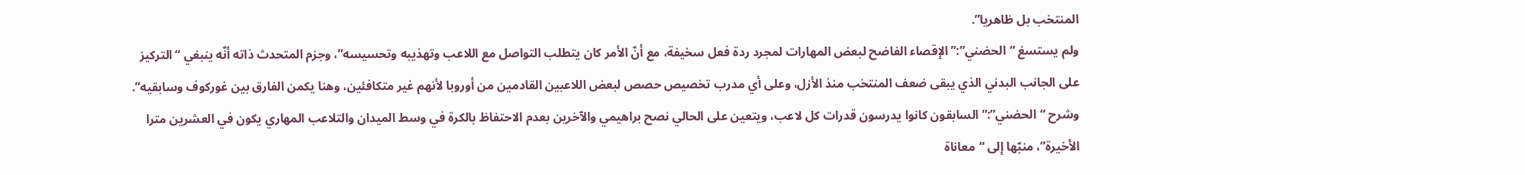المنتخب بل ظاهريا”.
ولم يستسغ “الحضني”:”الإقصاء الفاضح لبعض المهارات لمجرد ردة فعل سخيفة، مع أنّ الأمر كان يتطلب التواصل مع اللاعب وتهذيبه وتحسيسه”، وجزم المتحدث ذاته أنّه ينبغي “التركيز على الجانب البدني الذي يبقى ضعف المنتخب منذ الأزل، وعلى أي مدرب تخصيص حصص لبعض اللاعبين القادمين من أوروبا لأنهم غير متكافئين، وهنا يكمن الفارق بين غوركوف وسابقيه”.
وشرح “الحضني”:”السابقون كانوا يدرسون قدرات كل لاعب، ويتعين على الحالي نصح براهيمي والآخرين بعدم الاحتفاظ بالكرة في وسط الميدان والتلاعب المهاري يكون في العشرين مترا الأخيرة”، منبّها إلى “معاناة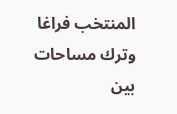المنتخب فراغا وترك مساحات بين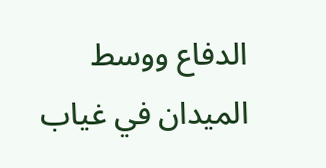الدفاع ووسط الميدان في غياب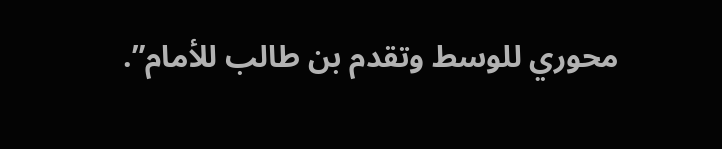محوري للوسط وتقدم بن طالب للأمام”.